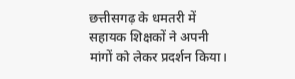छत्तीसगढ़ के धमतरी में सहायक शिक्षकों ने अपनी मांगों को लेकर प्रदर्शन किया।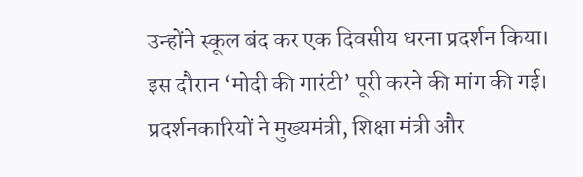उन्होंने स्कूल बंद कर एक दिवसीय धरना प्रदर्शन किया। इस दौरान ‘मोदी की गारंटी’ पूरी करने की मांग की गई। प्रदर्शनकारियों ने मुख्यमंत्री, शिक्षा मंत्री और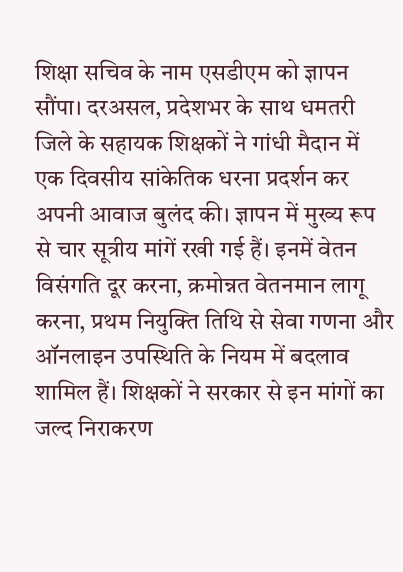शिक्षा सचिव के नाम एसडीएम को ज्ञापन सौंपा। दरअसल, प्रदेशभर के साथ धमतरी जिले के सहायक शिक्षकों ने गांधी मैदान में एक दिवसीय सांकेतिक धरना प्रदर्शन कर अपनी आवाज बुलंद की। ज्ञापन में मुख्य रूप से चार सूत्रीय मांगें रखी गई हैं। इनमें वेतन विसंगति दूर करना, क्रमोन्नत वेतनमान लागू करना, प्रथम नियुक्ति तिथि से सेवा गणना और ऑनलाइन उपस्थिति के नियम में बदलाव शामिल हैं। शिक्षकों ने सरकार से इन मांगों का जल्द निराकरण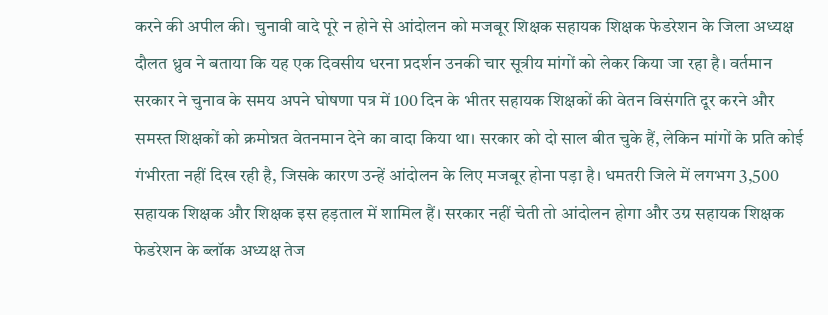करने की अपील की। चुनावी वादे पूरे न होने से आंदोलन को मजबूर शिक्षक सहायक शिक्षक फेडरेशन के जिला अध्यक्ष दौलत ध्रुव ने बताया कि यह एक दिवसीय धरना प्रदर्शन उनकी चार सूत्रीय मांगों को लेकर किया जा रहा है। वर्तमान सरकार ने चुनाव के समय अपने घोषणा पत्र में 100 दिन के भीतर सहायक शिक्षकों की वेतन विसंगति दूर करने और समस्त शिक्षकों को क्रमोन्नत वेतनमान देने का वादा किया था। सरकार को दो साल बीत चुके हैं, लेकिन मांगों के प्रति कोई गंभीरता नहीं दिख रही है, जिसके कारण उन्हें आंदोलन के लिए मजबूर होना पड़ा है। धमतरी जिले में लगभग 3,500 सहायक शिक्षक और शिक्षक इस हड़ताल में शामिल हैं। सरकार नहीं चेती तो आंदोलन होगा और उग्र सहायक शिक्षक फेडरेशन के ब्लॉक अध्यक्ष तेज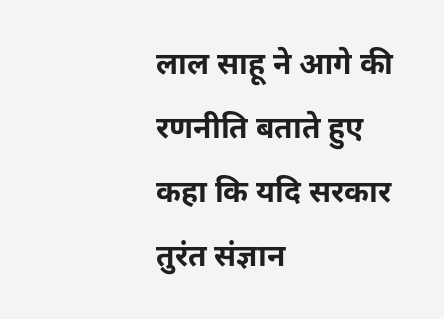लाल साहू ने आगे की रणनीति बताते हुए कहा कि यदि सरकार तुरंत संज्ञान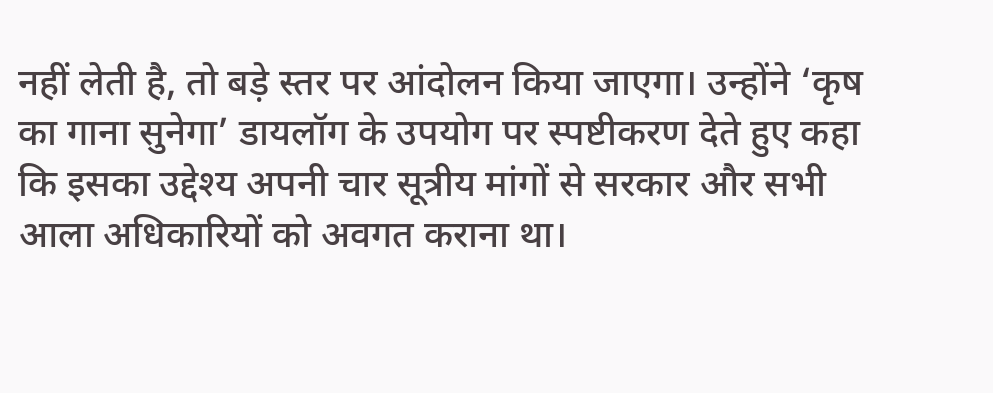नहीं लेती है, तो बड़े स्तर पर आंदोलन किया जाएगा। उन्होंने ‘कृष का गाना सुनेगा’ डायलॉग के उपयोग पर स्पष्टीकरण देते हुए कहा कि इसका उद्देश्य अपनी चार सूत्रीय मांगों से सरकार और सभी आला अधिकारियों को अवगत कराना था।